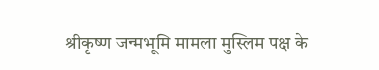श्रीकृष्ण जन्मभूमि मामला मुस्लिम पक्ष के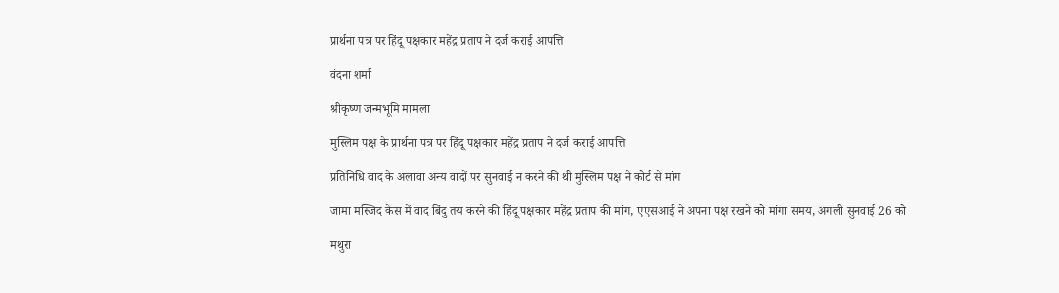प्रार्थना पत्र पर हिंदू पक्षकार महेंद्र प्रताप ने दर्ज कराई आपत्ति

वंदना शर्मा

श्रीकृष्ण जन्मभूमि मामला

मुस्लिम पक्ष के प्रार्थना पत्र पर हिंदू पक्षकार महेंद्र प्रताप ने दर्ज कराई आपत्ति

प्रतिनिधि वाद के अलावा अन्य वादों पर सुनवाई न करने की थी मुस्लिम पक्ष ने कोर्ट से मांग

जामा मस्जिद केस में वाद बिंदु तय करने की हिंदू पक्षकार महेंद्र प्रताप की मांग, एएसआई ने अपना पक्ष रखने को मांगा समय, अगली सुनवाई 26 को

मथुरा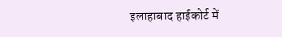इलाहाबाद हाईकोर्ट में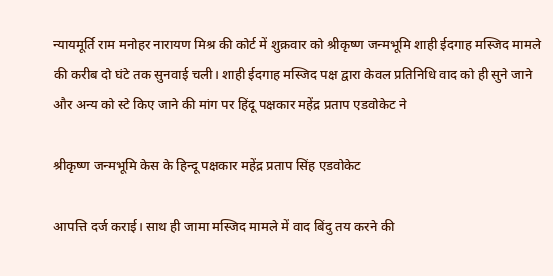न्यायमूर्ति राम मनोहर नारायण मिश्र की कोर्ट में शुक्रवार को श्रीकृष्ण जन्मभूमि शाही ईदगाह मस्जिद मामले की करीब दो घंटे तक सुनवाई चली। शाही ईदगाह मस्जिद पक्ष द्वारा केवल प्रतिनिधि वाद को ही सुने जाने और अन्य को स्टे किए जाने की मांग पर हिंदू पक्षकार महेंद्र प्रताप एडवोकेट ने

श्रीकृष्ण जन्मभूमि केस के हिन्दू पक्षकार महेंद्र प्रताप सिंह एडवोकेट

आपत्ति दर्ज कराई। साथ ही जामा मस्जिद मामले में वाद बिंदु तय करने की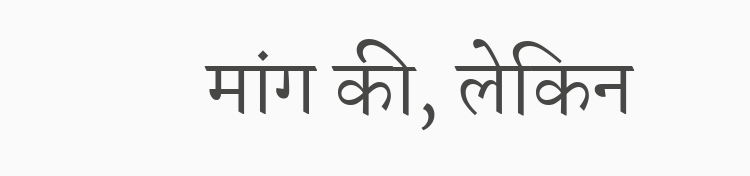मांग की, लेकिन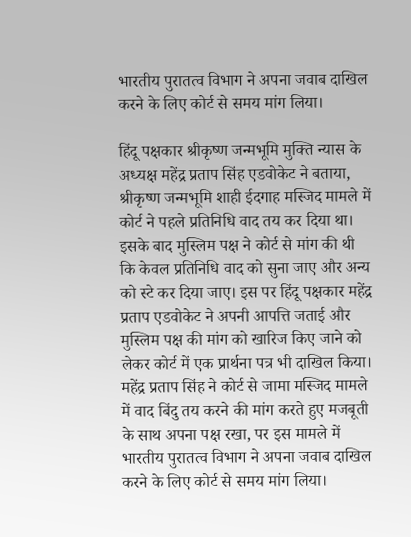भारतीय पुरातत्व विभाग ने अपना जवाब दाखिल करने के लिए कोर्ट से समय मांग लिया।

हिंदू पक्षकार श्रीकृष्ण जन्मभूमि मुक्ति न्यास के अध्यक्ष महेंद्र प्रताप सिंह एडवोकेट ने बताया, श्रीकृष्ण जन्मभूमि शाही ईदगाह मस्जिद मामले में कोर्ट ने पहले प्रतिनिधि वाद तय कर दिया था। इसके बाद मुस्लिम पक्ष ने कोर्ट से मांग की थी कि केवल प्रतिनिधि वाद को सुना जाए और अन्य को स्टे कर दिया जाए। इस पर हिंदू पक्षकार महेंद्र प्रताप एडवोकेट ने अपनी आपत्ति जताई और मुस्लिम पक्ष की मांग को खारिज किए जाने को लेकर कोर्ट में एक प्रार्थना पत्र भी दाखिल किया।
महेंद्र प्रताप सिंह ने कोर्ट से जामा मस्जिद मामले में वाद बिंदु तय करने की मांग करते हुए मजबूती के साथ अपना पक्ष रखा, पर इस मामले में भारतीय पुरातत्व विभाग ने अपना जवाब दाखिल करने के लिए कोर्ट से समय मांग लिया।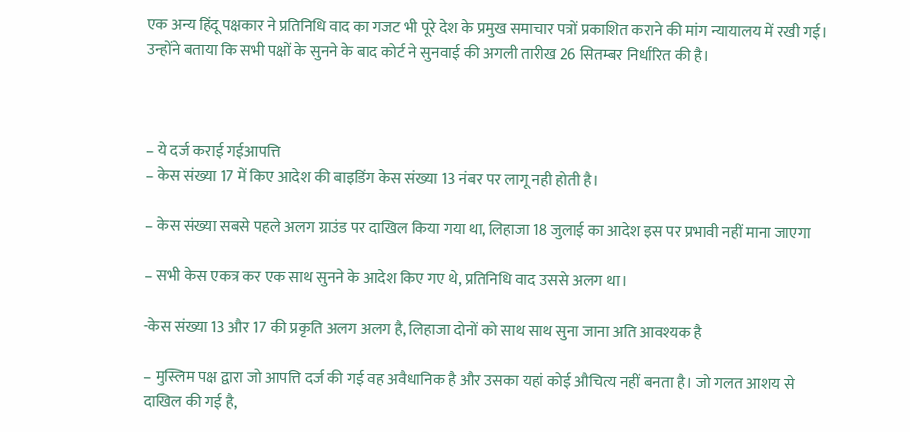एक अन्य हिंदू पक्षकार ने प्रतिनिधि वाद का गजट भी पूरे देश के प्रमुख समाचार पत्रों प्रकाशित कराने की मांग न्यायालय में रखी गई। उन्होंने बताया कि सभी पक्षों के सुनने के बाद कोर्ट ने सुनवाई की अगली तारीख 26 सितम्बर निर्धारित की है।



– ये दर्ज कराई गईआपत्ति
– केस संख्या 17 में किए आदेश की बाइडिंग केस संख्या 13 नंबर पर लागू नही होती है।

– केस संख्या सबसे पहले अलग ग्राउंड पर दाखिल किया गया था, लिहाजा 18 जुलाई का आदेश इस पर प्रभावी नहीं माना जाएगा

– सभी केस एकत्र कर एक साथ सुनने के आदेश किए गए थे, प्रतिनिधि वाद उससे अलग था।

-केस संख्या 13 और 17 की प्रकृति अलग अलग है, लिहाजा दोनों को साथ साथ सुना जाना अति आवश्यक है

– मुस्लिम पक्ष द्वारा जो आपत्ति दर्ज की गई वह अवैधानिक है और उसका यहां कोई औचित्य नहीं बनता है। जो गलत आशय से दाखिल की गई है,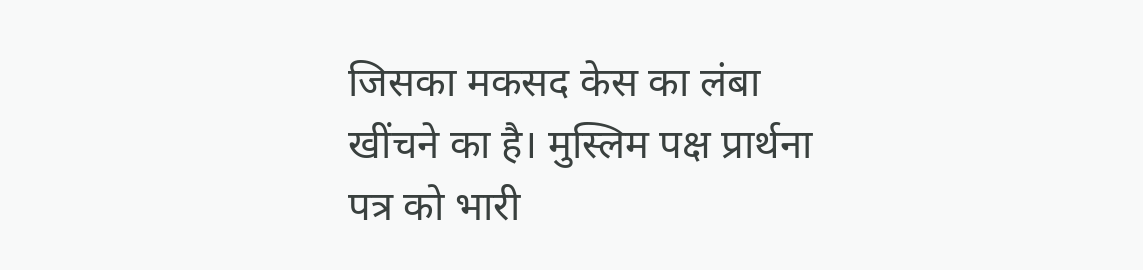जिसका मकसद केस का लंबा खींचने का है। मुस्लिम पक्ष प्रार्थना पत्र को भारी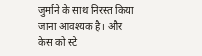जुर्माने के साथ निरस्त किया जाना आवश्यक है। और केस को स्टे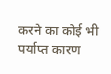करने का कोई भी पर्याप्त कारण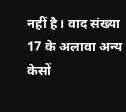नहीं है। वाद संख्या 17 के अलावा अन्य केसों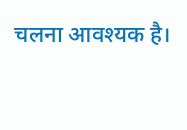चलना आवश्यक है।